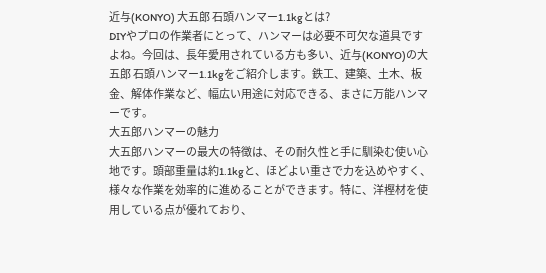近与(KONYO) 大五郎 石頭ハンマー1.1kgとは?
DIYやプロの作業者にとって、ハンマーは必要不可欠な道具ですよね。今回は、長年愛用されている方も多い、近与(KONYO)の大五郎 石頭ハンマー1.1kgをご紹介します。鉄工、建築、土木、板金、解体作業など、幅広い用途に対応できる、まさに万能ハンマーです。
大五郎ハンマーの魅力
大五郎ハンマーの最大の特徴は、その耐久性と手に馴染む使い心地です。頭部重量は約1.1kgと、ほどよい重さで力を込めやすく、様々な作業を効率的に進めることができます。特に、洋樫材を使用している点が優れており、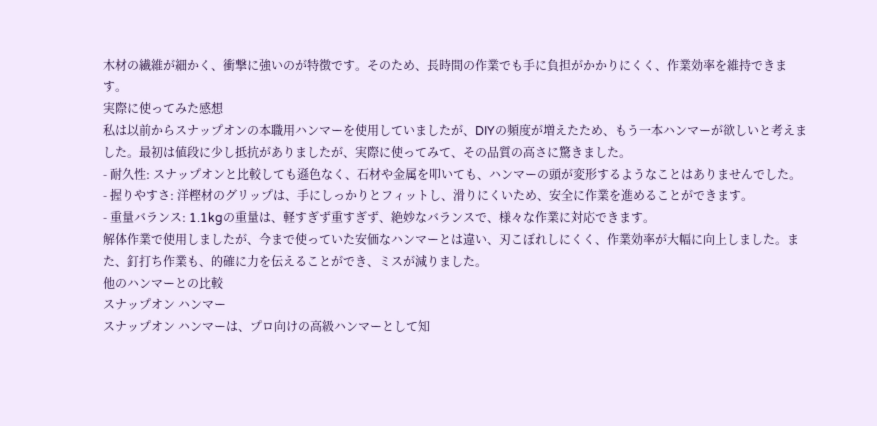木材の繊維が細かく、衝撃に強いのが特徴です。そのため、長時間の作業でも手に負担がかかりにくく、作業効率を維持できます。
実際に使ってみた感想
私は以前からスナップオンの本職用ハンマーを使用していましたが、DIYの頻度が増えたため、もう一本ハンマーが欲しいと考えました。最初は値段に少し抵抗がありましたが、実際に使ってみて、その品質の高さに驚きました。
- 耐久性: スナップオンと比較しても遜色なく、石材や金属を叩いても、ハンマーの頭が変形するようなことはありませんでした。
- 握りやすさ: 洋樫材のグリップは、手にしっかりとフィットし、滑りにくいため、安全に作業を進めることができます。
- 重量バランス: 1.1kgの重量は、軽すぎず重すぎず、絶妙なバランスで、様々な作業に対応できます。
解体作業で使用しましたが、今まで使っていた安価なハンマーとは違い、刃こぼれしにくく、作業効率が大幅に向上しました。また、釘打ち作業も、的確に力を伝えることができ、ミスが減りました。
他のハンマーとの比較
スナップオン ハンマー
スナップオン ハンマーは、プロ向けの高級ハンマーとして知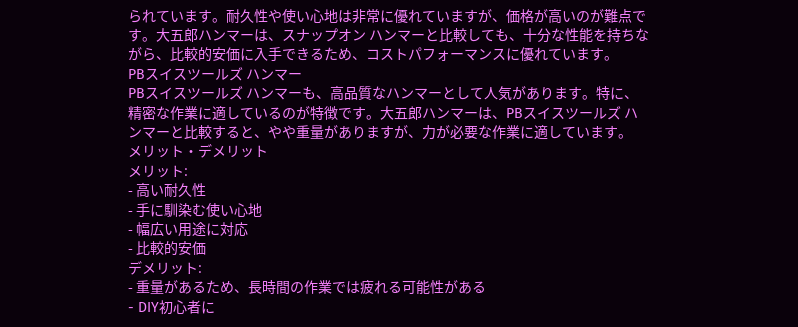られています。耐久性や使い心地は非常に優れていますが、価格が高いのが難点です。大五郎ハンマーは、スナップオン ハンマーと比較しても、十分な性能を持ちながら、比較的安価に入手できるため、コストパフォーマンスに優れています。
PBスイスツールズ ハンマー
PBスイスツールズ ハンマーも、高品質なハンマーとして人気があります。特に、精密な作業に適しているのが特徴です。大五郎ハンマーは、PBスイスツールズ ハンマーと比較すると、やや重量がありますが、力が必要な作業に適しています。
メリット・デメリット
メリット:
- 高い耐久性
- 手に馴染む使い心地
- 幅広い用途に対応
- 比較的安価
デメリット:
- 重量があるため、長時間の作業では疲れる可能性がある
- DIY初心者に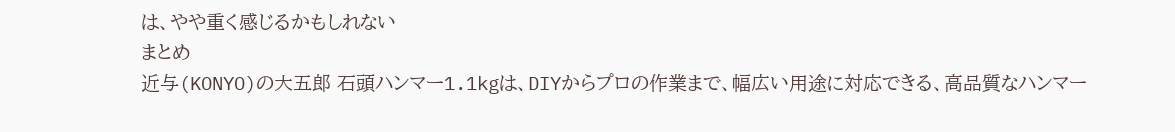は、やや重く感じるかもしれない
まとめ
近与(KONYO)の大五郎 石頭ハンマー1.1kgは、DIYからプロの作業まで、幅広い用途に対応できる、高品質なハンマー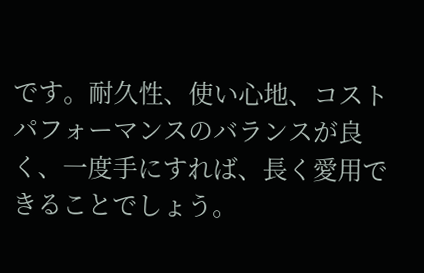です。耐久性、使い心地、コストパフォーマンスのバランスが良く、一度手にすれば、長く愛用できることでしょう。